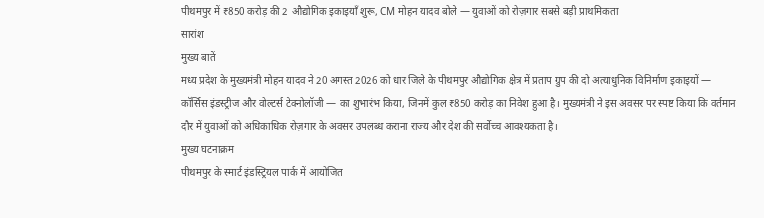पीथमपुर में ₹850 करोड़ की 2 औद्योगिक इकाइयाँ शुरू, CM मोहन यादव बोले — युवाओं को रोज़गार सबसे बड़ी प्राथमिकता
सारांश
मुख्य बातें
मध्य प्रदेश के मुख्यमंत्री मोहन यादव ने 20 अगस्त 2026 को धार जिले के पीथमपुर औद्योगिक क्षेत्र में प्रताप ग्रुप की दो अत्याधुनिक विनिर्माण इकाइयों — कॉर्सिस इंडस्ट्रीज और वोल्टर्स टेक्नोलॉजी — का शुभारंभ किया, जिनमें कुल ₹850 करोड़ का निवेश हुआ है। मुख्यमंत्री ने इस अवसर पर स्पष्ट किया कि वर्तमान दौर में युवाओं को अधिकाधिक रोज़गार के अवसर उपलब्ध कराना राज्य और देश की सर्वोच्च आवश्यकता है।
मुख्य घटनाक्रम
पीथमपुर के स्मार्ट इंडस्ट्रियल पार्क में आयोजित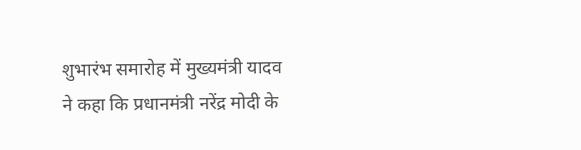शुभारंभ समारोह में मुख्यमंत्री यादव ने कहा कि प्रधानमंत्री नरेंद्र मोदी के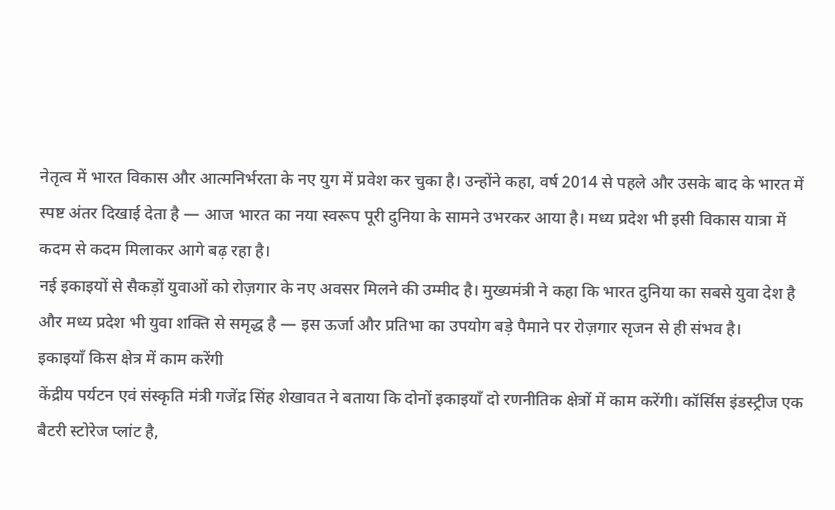नेतृत्व में भारत विकास और आत्मनिर्भरता के नए युग में प्रवेश कर चुका है। उन्होंने कहा, वर्ष 2014 से पहले और उसके बाद के भारत में स्पष्ट अंतर दिखाई देता है — आज भारत का नया स्वरूप पूरी दुनिया के सामने उभरकर आया है। मध्य प्रदेश भी इसी विकास यात्रा में कदम से कदम मिलाकर आगे बढ़ रहा है।
नई इकाइयों से सैकड़ों युवाओं को रोज़गार के नए अवसर मिलने की उम्मीद है। मुख्यमंत्री ने कहा कि भारत दुनिया का सबसे युवा देश है और मध्य प्रदेश भी युवा शक्ति से समृद्ध है — इस ऊर्जा और प्रतिभा का उपयोग बड़े पैमाने पर रोज़गार सृजन से ही संभव है।
इकाइयाँ किस क्षेत्र में काम करेंगी
केंद्रीय पर्यटन एवं संस्कृति मंत्री गजेंद्र सिंह शेखावत ने बताया कि दोनों इकाइयाँ दो रणनीतिक क्षेत्रों में काम करेंगी। कॉर्सिस इंडस्ट्रीज एक बैटरी स्टोरेज प्लांट है,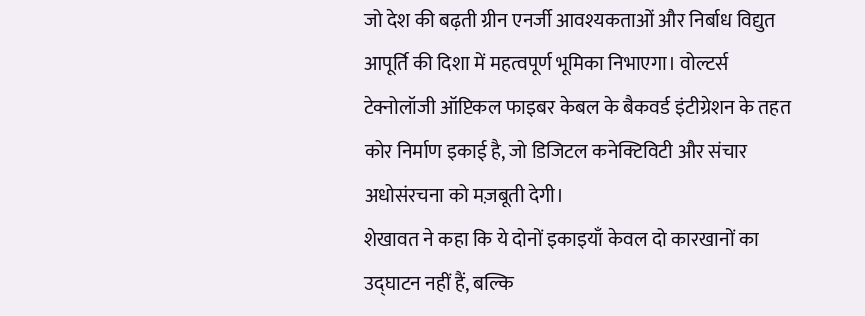जो देश की बढ़ती ग्रीन एनर्जी आवश्यकताओं और निर्बाध विद्युत आपूर्ति की दिशा में महत्वपूर्ण भूमिका निभाएगा। वोल्टर्स टेक्नोलॉजी ऑप्टिकल फाइबर केबल के बैकवर्ड इंटीग्रेशन के तहत कोर निर्माण इकाई है, जो डिजिटल कनेक्टिविटी और संचार अधोसंरचना को मज़बूती देगी।
शेखावत ने कहा कि ये दोनों इकाइयाँ केवल दो कारखानों का उद्घाटन नहीं हैं, बल्कि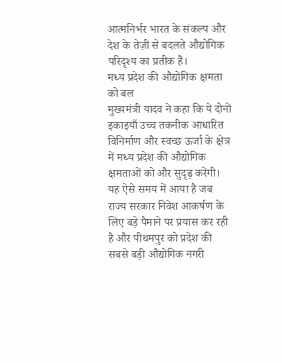आत्मनिर्भर भारत के संकल्प और देश के तेज़ी से बदलते औद्योगिक परिदृश्य का प्रतीक हैं।
मध्य प्रदेश की औद्योगिक क्षमता को बल
मुख्यमंत्री यादव ने कहा कि ये दोनों इकाइयाँ उच्च तकनीक आधारित विनिर्माण और स्वच्छ ऊर्जा के क्षेत्र में मध्य प्रदेश की औद्योगिक क्षमताओं को और सुदृढ़ करेंगी। यह ऐसे समय में आया है जब राज्य सरकार निवेश आकर्षण के लिए बड़े पैमाने पर प्रयास कर रही है और पीथमपुर को प्रदेश की सबसे बड़ी औद्योगिक नगरी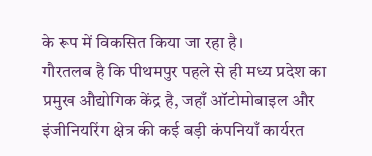के रूप में विकसित किया जा रहा है।
गौरतलब है कि पीथमपुर पहले से ही मध्य प्रदेश का प्रमुख औद्योगिक केंद्र है, जहाँ ऑटोमोबाइल और इंजीनियरिंग क्षेत्र की कई बड़ी कंपनियाँ कार्यरत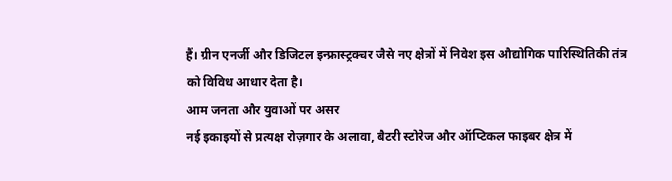हैं। ग्रीन एनर्जी और डिजिटल इन्फ्रास्ट्रक्चर जैसे नए क्षेत्रों में निवेश इस औद्योगिक पारिस्थितिकी तंत्र को विविध आधार देता है।
आम जनता और युवाओं पर असर
नई इकाइयों से प्रत्यक्ष रोज़गार के अलावा, बैटरी स्टोरेज और ऑप्टिकल फाइबर क्षेत्र में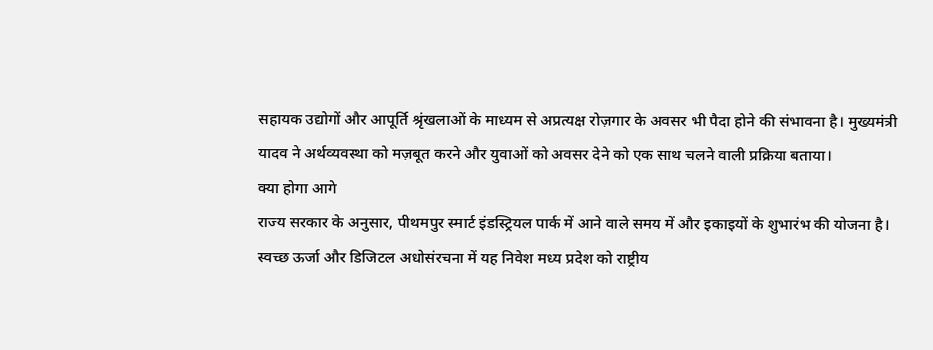सहायक उद्योगों और आपूर्ति श्रृंखलाओं के माध्यम से अप्रत्यक्ष रोज़गार के अवसर भी पैदा होने की संभावना है। मुख्यमंत्री यादव ने अर्थव्यवस्था को मज़बूत करने और युवाओं को अवसर देने को एक साथ चलने वाली प्रक्रिया बताया।
क्या होगा आगे
राज्य सरकार के अनुसार, पीथमपुर स्मार्ट इंडस्ट्रियल पार्क में आने वाले समय में और इकाइयों के शुभारंभ की योजना है। स्वच्छ ऊर्जा और डिजिटल अधोसंरचना में यह निवेश मध्य प्रदेश को राष्ट्रीय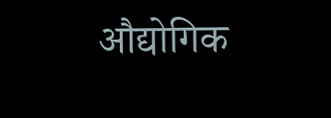औद्योगिक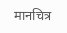मानचित्र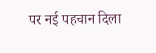पर नई पहचान दिला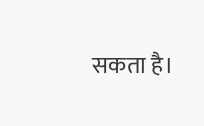सकता है।